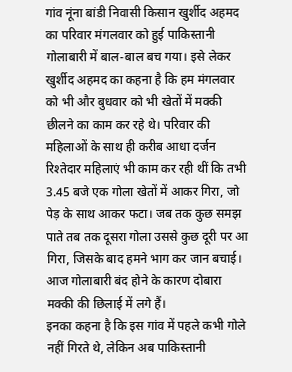गांव नूंना बांडी निवासी किसान खुर्शीद अहमद का परिवार मंगलवार को हुई पाकिस्तानी गोलाबारी में बाल-बाल बच गया। इसे लेकर खुर्शीद अहमद का कहना है कि हम मंगलवार को भी और बुधवार को भी खेतों में मक्की छीलने का काम कर रहे थे। परिवार की महिलाओं के साथ ही करीब आधा दर्जन रिश्तेदार महिलाएं भी काम कर रही थीं कि तभी 3.45 बजे एक गोला खेतों में आकर गिरा, जो पेड़ के साथ आकर फटा। जब तक कुछ समझ पाते तब तक दूसरा गोला उससे कुछ दूरी पर आ गिरा, जिसके बाद हमने भाग कर जान बचाई। आज गोलाबारी बंद होने के कारण दोबारा मक्की की छिलाई में लगे हैं।
इनका कहना है कि इस गांव में पहले कभी गोले नहीं गिरते थे, लेकिन अब पाकिस्तानी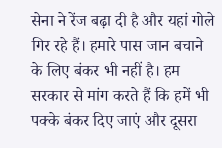सेना ने रेंज बढ़ा दी है और यहां गोले गिर रहे हैं। हमारे पास जान बचाने के लिए बंकर भी नहीं है। हम सरकार से मांग करते हैं कि हमें भी पक्के बंकर दिए जाएं और दूसरा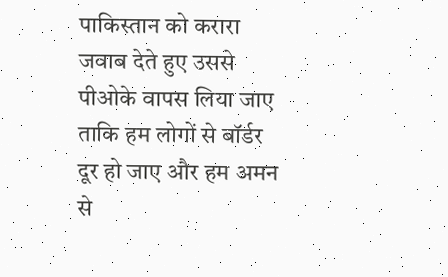पाकिस्तान को करारा जवाब देते हुए उससे पीओके वापस लिया जाए ताकि हम लोगों से बॉर्डर दूर हो जाए और हम अमन से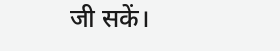जी सकें।